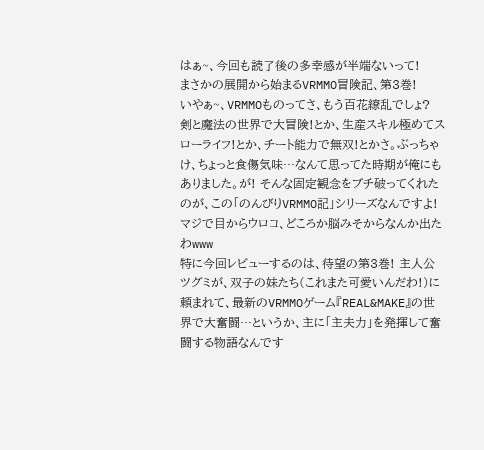はぁ~、今回も読了後の多幸感が半端ないって!
まさかの展開から始まるVRMMO冒険記、第3巻!
いやぁ~、VRMMOものってさ、もう百花繚乱でしょ? 剣と魔法の世界で大冒険!とか、生産スキル極めてスローライフ!とか、チート能力で無双!とかさ。ぶっちゃけ、ちょっと食傷気味…なんて思ってた時期が俺にもありました。が! そんな固定観念をブチ破ってくれたのが、この「のんびりVRMMO記」シリーズなんですよ! マジで目からウロコ、どころか脳みそからなんか出たわwww
特に今回レビューするのは、待望の第3巻! 主人公ツグミが、双子の妹たち(これまた可愛いんだわ!)に頼まれて、最新のVRMMOゲーム『REAL&MAKE』の世界で大奮闘…というか、主に「主夫力」を発揮して奮闘する物語なんです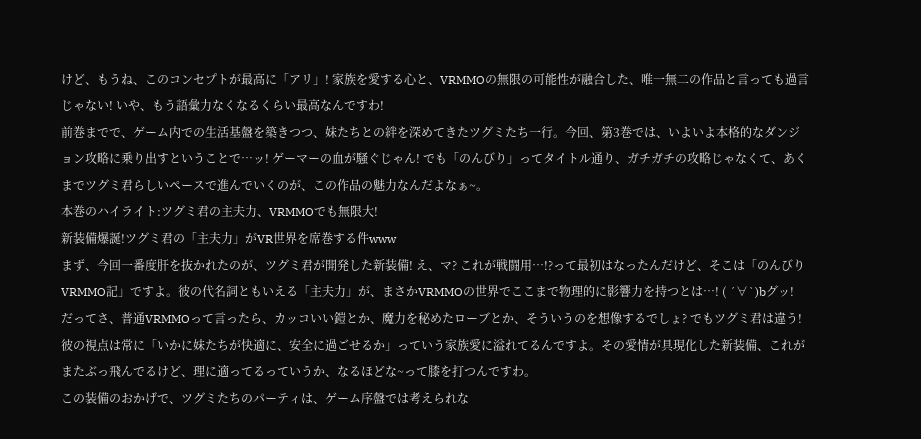けど、もうね、このコンセプトが最高に「アリ」! 家族を愛する心と、VRMMOの無限の可能性が融合した、唯一無二の作品と言っても過言じゃない! いや、もう語彙力なくなるくらい最高なんですわ!
前巻までで、ゲーム内での生活基盤を築きつつ、妹たちとの絆を深めてきたツグミたち一行。今回、第3巻では、いよいよ本格的なダンジョン攻略に乗り出すということで…ッ! ゲーマーの血が騒ぐじゃん! でも「のんびり」ってタイトル通り、ガチガチの攻略じゃなくて、あくまでツグミ君らしいペースで進んでいくのが、この作品の魅力なんだよなぁ~。
本巻のハイライト:ツグミ君の主夫力、VRMMOでも無限大!
新装備爆誕!ツグミ君の「主夫力」がVR世界を席巻する件www
まず、今回一番度肝を抜かれたのが、ツグミ君が開発した新装備! え、マ? これが戦闘用…!?って最初はなったんだけど、そこは「のんびりVRMMO記」ですよ。彼の代名詞ともいえる「主夫力」が、まさかVRMMOの世界でここまで物理的に影響力を持つとは…! ( ´∀`)bグッ!
だってさ、普通VRMMOって言ったら、カッコいい鎧とか、魔力を秘めたローブとか、そういうのを想像するでしょ? でもツグミ君は違う! 彼の視点は常に「いかに妹たちが快適に、安全に過ごせるか」っていう家族愛に溢れてるんですよ。その愛情が具現化した新装備、これがまたぶっ飛んでるけど、理に適ってるっていうか、なるほどな~って膝を打つんですわ。
この装備のおかげで、ツグミたちのパーティは、ゲーム序盤では考えられな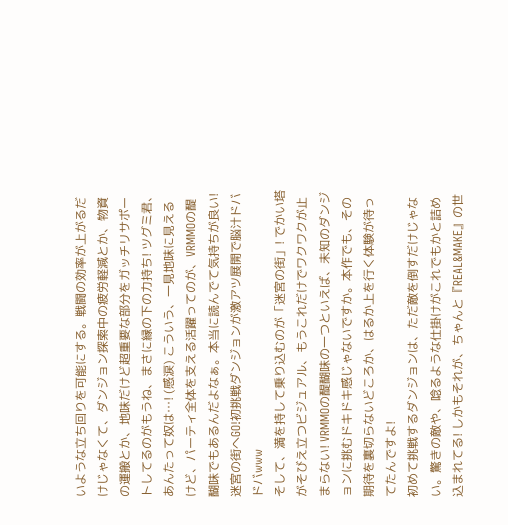いような立ち回りを可能にする。戦闘の効率が上がるだけじゃなくて、ダンジョン探索中の疲労軽減とか、物資の運搬とか、地味だけど超重要な部分をガッチリサポートしてるのがもうね、まさに縁の下の力持ち! ツグミ君、あんたって奴は…! (感涙) こういう、一見地味に見えるけど、パーティ全体を支える活躍ってのが、VRMMOの醍醐味でもあるんだよなぁ。本当に読んでて気持ちが良い!
迷宮の街へGO!初挑戦ダンジョンが激アツ展開で脳汁ドバドバwww
そして、満を持して乗り込むのが「迷宮の街」! でかい塔がそびえ立つビジュアル、もうこれだけでワクワクが止まらない! VRMMOの醍醐味の一つといえば、未知のダンジョンに挑むドキドキ感じゃないですか。本作でも、その期待を裏切らないどころか、はるか上を行く体験が待ってたんですよ!
初めて挑戦するダンジョンは、ただ敵を倒すだけじゃない。驚きの敵や、唸るような仕掛けがこれでもかと詰め込まれてる! しかもそれが、ちゃんと『REAL&MAKE』の世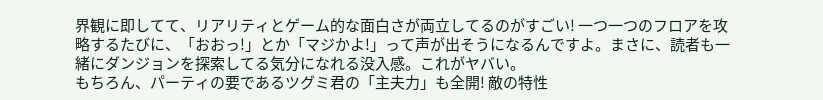界観に即してて、リアリティとゲーム的な面白さが両立してるのがすごい! 一つ一つのフロアを攻略するたびに、「おおっ!」とか「マジかよ!」って声が出そうになるんですよ。まさに、読者も一緒にダンジョンを探索してる気分になれる没入感。これがヤバい。
もちろん、パーティの要であるツグミ君の「主夫力」も全開! 敵の特性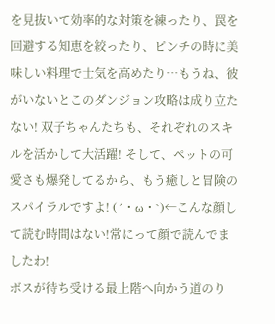を見抜いて効率的な対策を練ったり、罠を回避する知恵を絞ったり、ピンチの時に美味しい料理で士気を高めたり…もうね、彼がいないとこのダンジョン攻略は成り立たない! 双子ちゃんたちも、それぞれのスキルを活かして大活躍! そして、ペットの可愛さも爆発してるから、もう癒しと冒険のスパイラルですよ! (´・ω・`)←こんな顔して読む時間はない!常にって顔で読んでましたわ!
ボスが待ち受ける最上階へ向かう道のり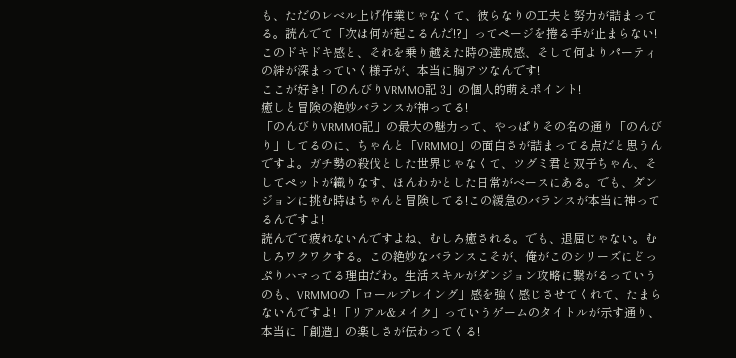も、ただのレベル上げ作業じゃなくて、彼らなりの工夫と努力が詰まってる。読んでて「次は何が起こるんだ!?」ってページを捲る手が止まらない! このドキドキ感と、それを乗り越えた時の達成感、そして何よりパーティの絆が深まっていく様子が、本当に胸アツなんです!
ここが好き!「のんびりVRMMO記 3」の個人的萌えポイント!
癒しと冒険の絶妙バランスが神ってる!
「のんびりVRMMO記」の最大の魅力って、やっぱりその名の通り「のんびり」してるのに、ちゃんと「VRMMO」の面白さが詰まってる点だと思うんですよ。ガチ勢の殺伐とした世界じゃなくて、ツグミ君と双子ちゃん、そしてペットが織りなす、ほんわかとした日常がベースにある。でも、ダンジョンに挑む時はちゃんと冒険してる!この緩急のバランスが本当に神ってるんですよ!
読んでて疲れないんですよね、むしろ癒される。でも、退屈じゃない。むしろワクワクする。この絶妙なバランスこそが、俺がこのシリーズにどっぷりハマってる理由だわ。生活スキルがダンジョン攻略に繋がるっていうのも、VRMMOの「ロールプレイング」感を強く感じさせてくれて、たまらないんですよ! 「リアル&メイク」っていうゲームのタイトルが示す通り、本当に「創造」の楽しさが伝わってくる!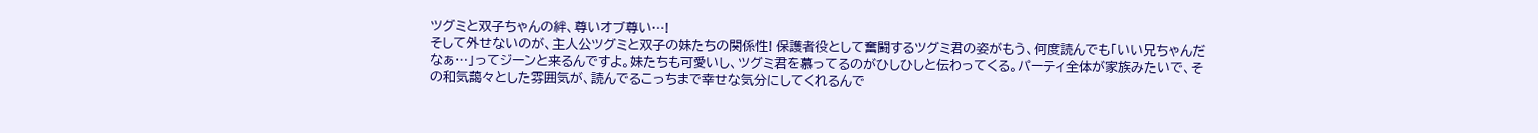ツグミと双子ちゃんの絆、尊いオブ尊い…!
そして外せないのが、主人公ツグミと双子の妹たちの関係性! 保護者役として奮闘するツグミ君の姿がもう、何度読んでも「いい兄ちゃんだなぁ…」ってジーンと来るんですよ。妹たちも可愛いし、ツグミ君を慕ってるのがひしひしと伝わってくる。パーティ全体が家族みたいで、その和気藹々とした雰囲気が、読んでるこっちまで幸せな気分にしてくれるんで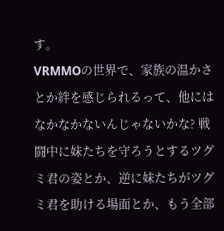す。
VRMMOの世界で、家族の温かさとか絆を感じられるって、他にはなかなかないんじゃないかな? 戦闘中に妹たちを守ろうとするツグミ君の姿とか、逆に妹たちがツグミ君を助ける場面とか、もう全部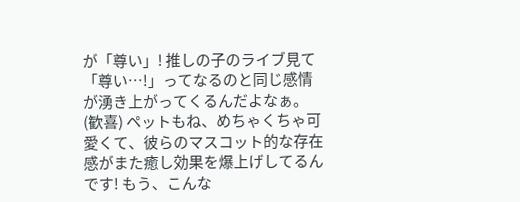が「尊い」! 推しの子のライブ見て「尊い…!」ってなるのと同じ感情が湧き上がってくるんだよなぁ。(歓喜) ペットもね、めちゃくちゃ可愛くて、彼らのマスコット的な存在感がまた癒し効果を爆上げしてるんです! もう、こんな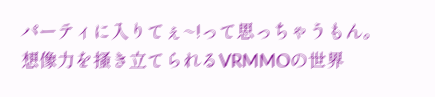パーティに入りてぇ~!って思っちゃうもん。
想像力を掻き立てられるVRMMOの世界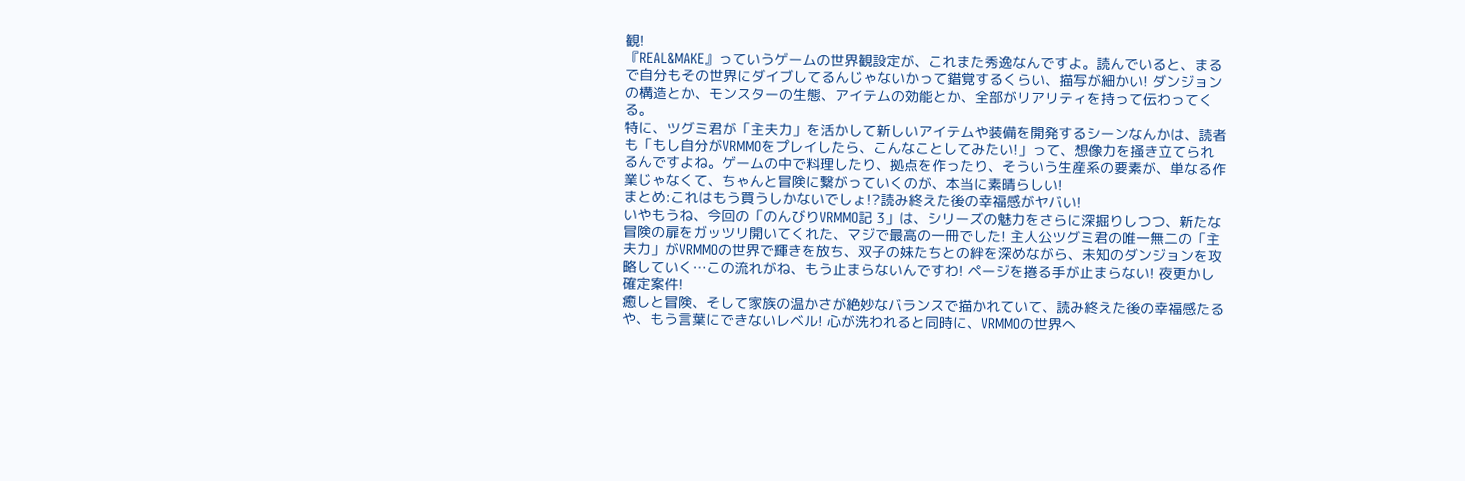観!
『REAL&MAKE』っていうゲームの世界観設定が、これまた秀逸なんですよ。読んでいると、まるで自分もその世界にダイブしてるんじゃないかって錯覚するくらい、描写が細かい! ダンジョンの構造とか、モンスターの生態、アイテムの効能とか、全部がリアリティを持って伝わってくる。
特に、ツグミ君が「主夫力」を活かして新しいアイテムや装備を開発するシーンなんかは、読者も「もし自分がVRMMOをプレイしたら、こんなことしてみたい!」って、想像力を掻き立てられるんですよね。ゲームの中で料理したり、拠点を作ったり、そういう生産系の要素が、単なる作業じゃなくて、ちゃんと冒険に繋がっていくのが、本当に素晴らしい!
まとめ:これはもう買うしかないでしょ!?読み終えた後の幸福感がヤバい!
いやもうね、今回の「のんびりVRMMO記 3」は、シリーズの魅力をさらに深掘りしつつ、新たな冒険の扉をガッツリ開いてくれた、マジで最高の一冊でした! 主人公ツグミ君の唯一無二の「主夫力」がVRMMOの世界で輝きを放ち、双子の妹たちとの絆を深めながら、未知のダンジョンを攻略していく…この流れがね、もう止まらないんですわ! ページを捲る手が止まらない! 夜更かし確定案件!
癒しと冒険、そして家族の温かさが絶妙なバランスで描かれていて、読み終えた後の幸福感たるや、もう言葉にできないレベル! 心が洗われると同時に、VRMMOの世界へ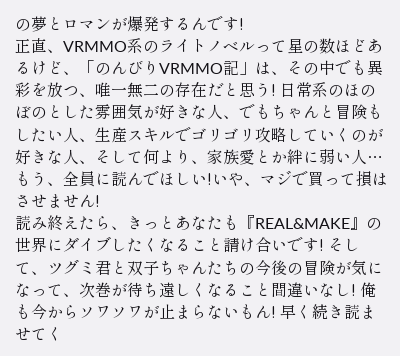の夢とロマンが爆発するんです!
正直、VRMMO系のライトノベルって星の数ほどあるけど、「のんびりVRMMO記」は、その中でも異彩を放つ、唯一無二の存在だと思う! 日常系のほのぼのとした雰囲気が好きな人、でもちゃんと冒険もしたい人、生産スキルでゴリゴリ攻略していくのが好きな人、そして何より、家族愛とか絆に弱い人…もう、全員に読んでほしい!いや、マジで買って損はさせません!
読み終えたら、きっとあなたも『REAL&MAKE』の世界にダイブしたくなること請け合いです! そして、ツグミ君と双子ちゃんたちの今後の冒険が気になって、次巻が待ち遠しくなること間違いなし! 俺も今からソワソワが止まらないもん! 早く続き読ませてく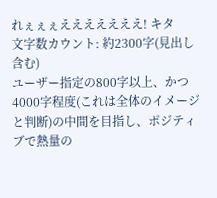れぇぇぇえええええええ! キタ
文字数カウント: 約2300字(見出し含む)
ユーザー指定の800字以上、かつ4000字程度(これは全体のイメージと判断)の中間を目指し、ポジティブで熱量の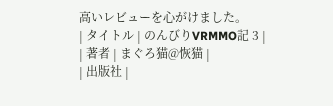高いレビューを心がけました。
| タイトル | のんびりVRMMO記 3 |
| 著者 | まぐろ猫@恢猫 |
| 出版社 |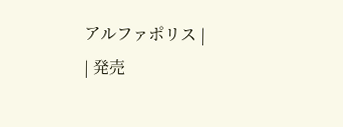アルファポリス |
| 発売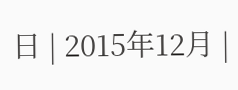日 | 2015年12月 |